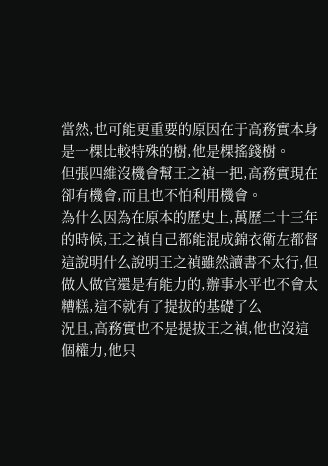當然,也可能更重要的原因在于高務實本身是一棵比較特殊的樹,他是棵搖錢樹。
但張四維沒機會幫王之禎一把,高務實現在卻有機會,而且也不怕利用機會。
為什么因為在原本的歷史上,萬歷二十三年的時候,王之禎自己都能混成錦衣衛左都督
這說明什么說明王之禎雖然讀書不太行,但做人做官還是有能力的,辦事水平也不會太糟糕,這不就有了提拔的基礎了么
況且,高務實也不是提拔王之禎,他也沒這個權力,他只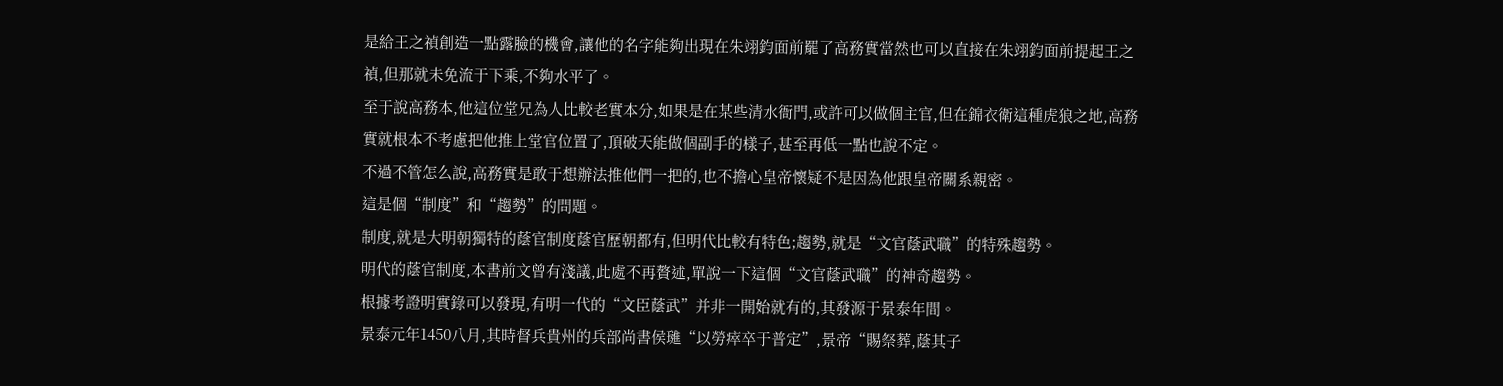是給王之禎創造一點露臉的機會,讓他的名字能夠出現在朱翊鈞面前罷了高務實當然也可以直接在朱翊鈞面前提起王之禎,但那就未免流于下乘,不夠水平了。
至于說高務本,他這位堂兄為人比較老實本分,如果是在某些清水衙門,或許可以做個主官,但在錦衣衛這種虎狼之地,高務實就根本不考慮把他推上堂官位置了,頂破天能做個副手的樣子,甚至再低一點也說不定。
不過不管怎么說,高務實是敢于想辦法推他們一把的,也不擔心皇帝懷疑不是因為他跟皇帝關系親密。
這是個“制度”和“趨勢”的問題。
制度,就是大明朝獨特的蔭官制度蔭官歷朝都有,但明代比較有特色;趨勢,就是“文官蔭武職”的特殊趨勢。
明代的蔭官制度,本書前文曾有淺議,此處不再贅述,單說一下這個“文官蔭武職”的神奇趨勢。
根據考證明實錄可以發現,有明一代的“文臣蔭武”并非一開始就有的,其發源于景泰年間。
景泰元年1450八月,其時督兵貴州的兵部尚書侯璡“以勞瘁卒于普定”,景帝“賜祭葬,蔭其子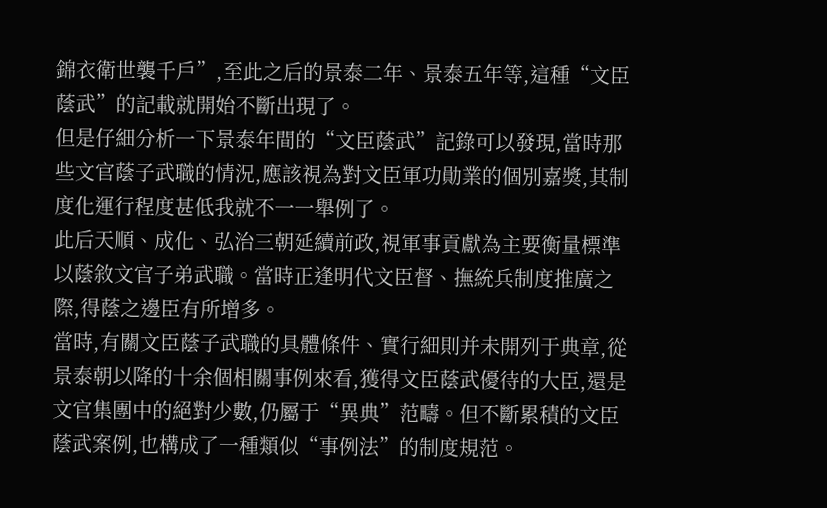錦衣衛世襲千戶”,至此之后的景泰二年、景泰五年等,這種“文臣蔭武”的記載就開始不斷出現了。
但是仔細分析一下景泰年間的“文臣蔭武”記錄可以發現,當時那些文官蔭子武職的情況,應該視為對文臣軍功勛業的個別嘉獎,其制度化運行程度甚低我就不一一舉例了。
此后天順、成化、弘治三朝延續前政,視軍事貢獻為主要衡量標準以蔭敘文官子弟武職。當時正逢明代文臣督、撫統兵制度推廣之際,得蔭之邊臣有所增多。
當時,有關文臣蔭子武職的具體條件、實行細則并未開列于典章,從景泰朝以降的十余個相關事例來看,獲得文臣蔭武優待的大臣,還是文官集團中的絕對少數,仍屬于“異典”范疇。但不斷累積的文臣蔭武案例,也構成了一種類似“事例法”的制度規范。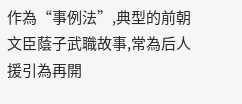作為“事例法”,典型的前朝文臣蔭子武職故事,常為后人援引為再開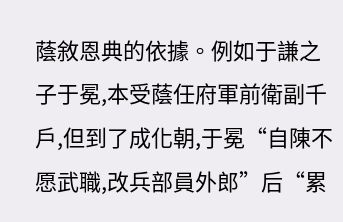蔭敘恩典的依據。例如于謙之子于冕,本受蔭任府軍前衛副千戶,但到了成化朝,于冕“自陳不愿武職,改兵部員外郎”后“累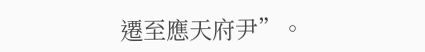遷至應天府尹”。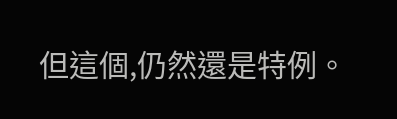但這個,仍然還是特例。